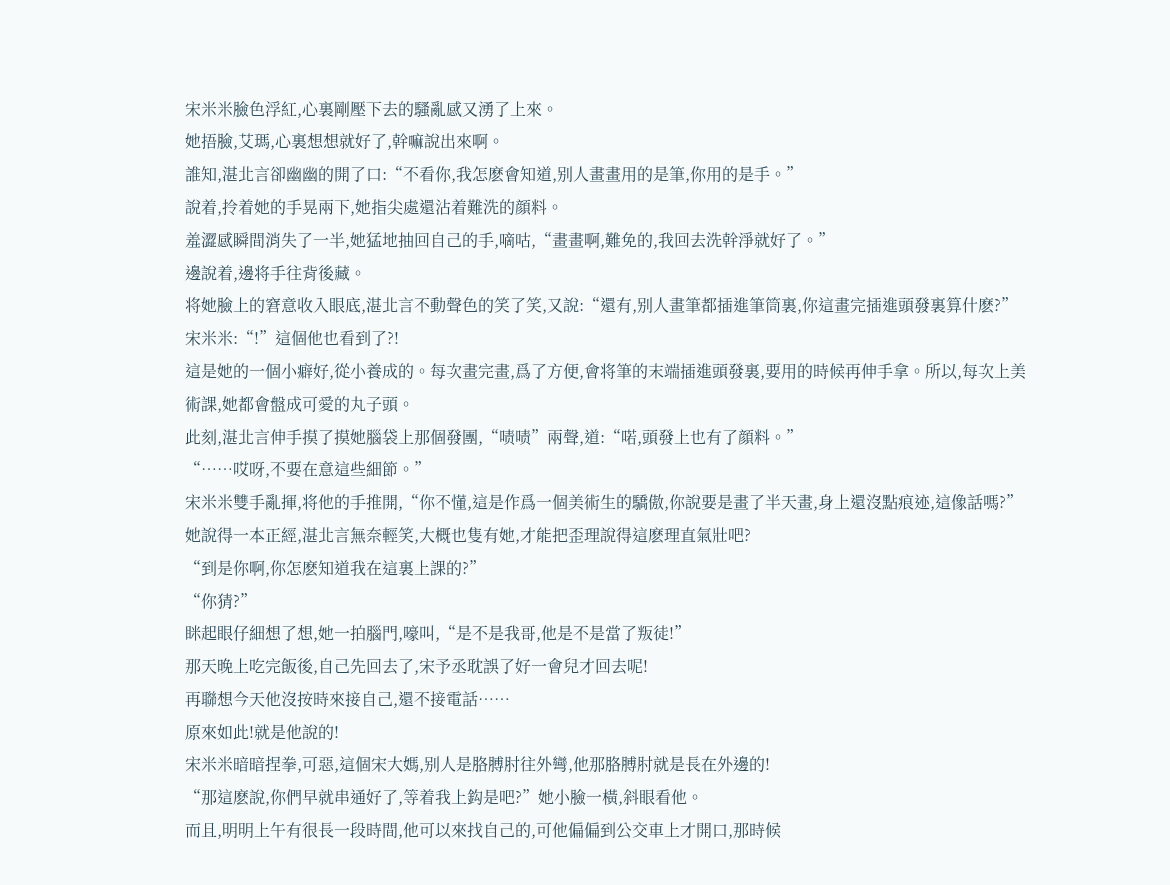宋米米臉色浮紅,心裏剛壓下去的騷亂感又湧了上來。
她捂臉,艾瑪,心裏想想就好了,幹嘛說出來啊。
誰知,湛北言卻幽幽的開了口:“不看你,我怎麽會知道,别人畫畫用的是筆,你用的是手。”
說着,拎着她的手晃兩下,她指尖處還沾着難洗的顔料。
羞澀感瞬間消失了一半,她猛地抽回自己的手,嘀咕,“畫畫啊,難免的,我回去洗幹淨就好了。”
邊說着,邊将手往背後藏。
将她臉上的窘意收入眼底,湛北言不動聲色的笑了笑,又說:“還有,别人畫筆都插進筆筒裏,你這畫完插進頭發裏算什麽?”
宋米米:“!”這個他也看到了?!
這是她的一個小癖好,從小養成的。每次畫完畫,爲了方便,會将筆的末端插進頭發裏,要用的時候再伸手拿。所以,每次上美術課,她都會盤成可愛的丸子頭。
此刻,湛北言伸手摸了摸她腦袋上那個發團,“啧啧”兩聲,道:“喏,頭發上也有了顔料。”
“……哎呀,不要在意這些細節。”
宋米米雙手亂揮,将他的手推開,“你不懂,這是作爲一個美術生的驕傲,你說要是畫了半天畫,身上還沒點痕迹,這像話嗎?”
她說得一本正經,湛北言無奈輕笑,大概也隻有她,才能把歪理說得這麽理直氣壯吧?
“到是你啊,你怎麽知道我在這裏上課的?”
“你猜?”
眯起眼仔細想了想,她一拍腦門,嚎叫,“是不是我哥,他是不是當了叛徒!”
那天晚上吃完飯後,自己先回去了,宋予丞耽誤了好一會兒才回去呢!
再聯想今天他沒按時來接自己,還不接電話……
原來如此!就是他說的!
宋米米暗暗捏拳,可惡,這個宋大媽,别人是胳膊肘往外彎,他那胳膊肘就是長在外邊的!
“那這麽說,你們早就串通好了,等着我上鈎是吧?”她小臉一橫,斜眼看他。
而且,明明上午有很長一段時間,他可以來找自己的,可他偏偏到公交車上才開口,那時候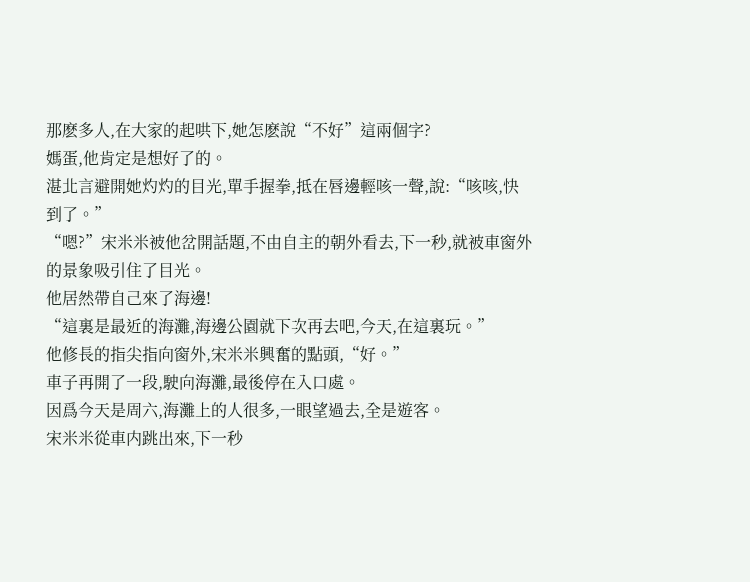那麽多人,在大家的起哄下,她怎麽說“不好”這兩個字?
媽蛋,他肯定是想好了的。
湛北言避開她灼灼的目光,單手握拳,抵在唇邊輕咳一聲,說:“咳咳,快到了。”
“嗯?”宋米米被他岔開話題,不由自主的朝外看去,下一秒,就被車窗外的景象吸引住了目光。
他居然帶自己來了海邊!
“這裏是最近的海灘,海邊公園就下次再去吧,今天,在這裏玩。”
他修長的指尖指向窗外,宋米米興奮的點頭,“好。”
車子再開了一段,駛向海灘,最後停在入口處。
因爲今天是周六,海灘上的人很多,一眼望過去,全是遊客。
宋米米從車内跳出來,下一秒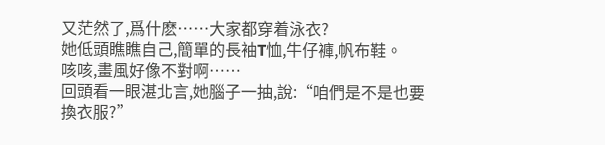又茫然了,爲什麽……大家都穿着泳衣?
她低頭瞧瞧自己,簡單的長袖T恤,牛仔褲,帆布鞋。
咳咳,畫風好像不對啊……
回頭看一眼湛北言,她腦子一抽,說:“咱們是不是也要換衣服?”